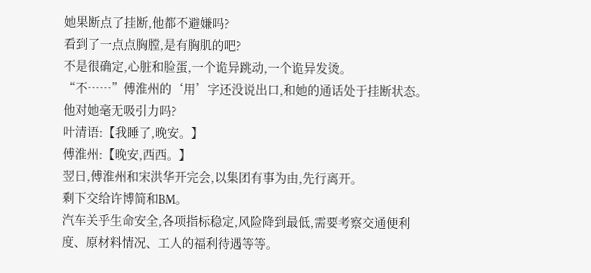她果断点了挂断,他都不避嫌吗?
看到了一点点胸膛,是有胸肌的吧?
不是很确定,心脏和脸蛋,一个诡异跳动,一个诡异发烫。
“不……”傅淮州的‘用’字还没说出口,和她的通话处于挂断状态。
他对她毫无吸引力吗?
叶清语:【我睡了,晚安。】
傅淮州:【晚安,西西。】
翌日,傅淮州和宋洪华开完会,以集团有事为由,先行离开。
剩下交给许博简和BM。
汽车关乎生命安全,各项指标稳定,风险降到最低,需要考察交通便利度、原材料情况、工人的福利待遇等等。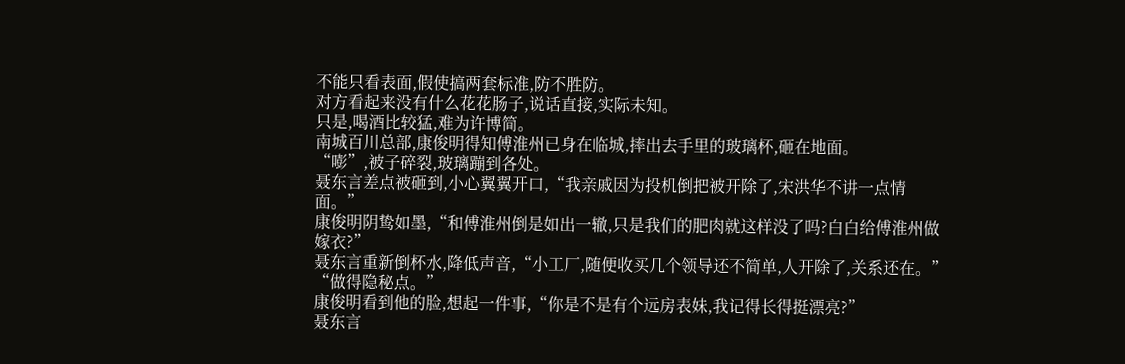不能只看表面,假使搞两套标准,防不胜防。
对方看起来没有什么花花肠子,说话直接,实际未知。
只是,喝酒比较猛,难为许博简。
南城百川总部,康俊明得知傅淮州已身在临城,摔出去手里的玻璃杯,砸在地面。
“嘭”,被子碎裂,玻璃蹦到各处。
聂东言差点被砸到,小心翼翼开口,“我亲戚因为投机倒把被开除了,宋洪华不讲一点情面。”
康俊明阴鸷如墨,“和傅淮州倒是如出一辙,只是我们的肥肉就这样没了吗?白白给傅淮州做嫁衣?”
聂东言重新倒杯水,降低声音,“小工厂,随便收买几个领导还不简单,人开除了,关系还在。”
“做得隐秘点。”
康俊明看到他的脸,想起一件事,“你是不是有个远房表妹,我记得长得挺漂亮?”
聂东言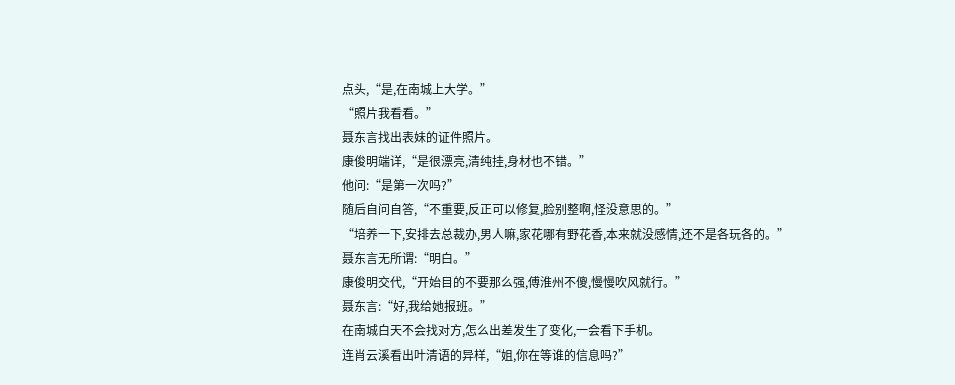点头,“是,在南城上大学。”
“照片我看看。”
聂东言找出表妹的证件照片。
康俊明端详,“是很漂亮,清纯挂,身材也不错。”
他问:“是第一次吗?”
随后自问自答,“不重要,反正可以修复,脸别整啊,怪没意思的。”
“培养一下,安排去总裁办,男人嘛,家花哪有野花香,本来就没感情,还不是各玩各的。”
聂东言无所谓:“明白。”
康俊明交代,“开始目的不要那么强,傅淮州不傻,慢慢吹风就行。”
聂东言:“好,我给她报班。”
在南城白天不会找对方,怎么出差发生了变化,一会看下手机。
连肖云溪看出叶清语的异样,“姐,你在等谁的信息吗?”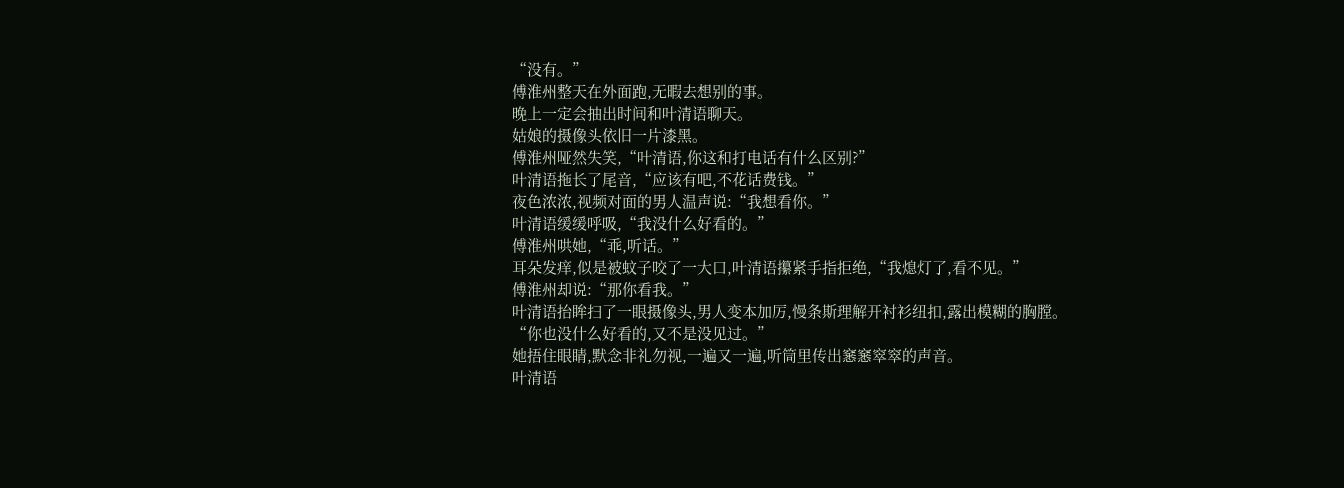“没有。”
傅淮州整天在外面跑,无暇去想别的事。
晚上一定会抽出时间和叶清语聊天。
姑娘的摄像头依旧一片漆黑。
傅淮州哑然失笑,“叶清语,你这和打电话有什么区别?”
叶清语拖长了尾音,“应该有吧,不花话费钱。”
夜色浓浓,视频对面的男人温声说:“我想看你。”
叶清语缓缓呼吸,“我没什么好看的。”
傅淮州哄她,“乖,听话。”
耳朵发痒,似是被蚊子咬了一大口,叶清语攥紧手指拒绝,“我熄灯了,看不见。”
傅淮州却说:“那你看我。”
叶清语抬眸扫了一眼摄像头,男人变本加厉,慢条斯理解开衬衫纽扣,露出模糊的胸膛。
“你也没什么好看的,又不是没见过。”
她捂住眼睛,默念非礼勿视,一遍又一遍,听筒里传出窸窸窣窣的声音。
叶清语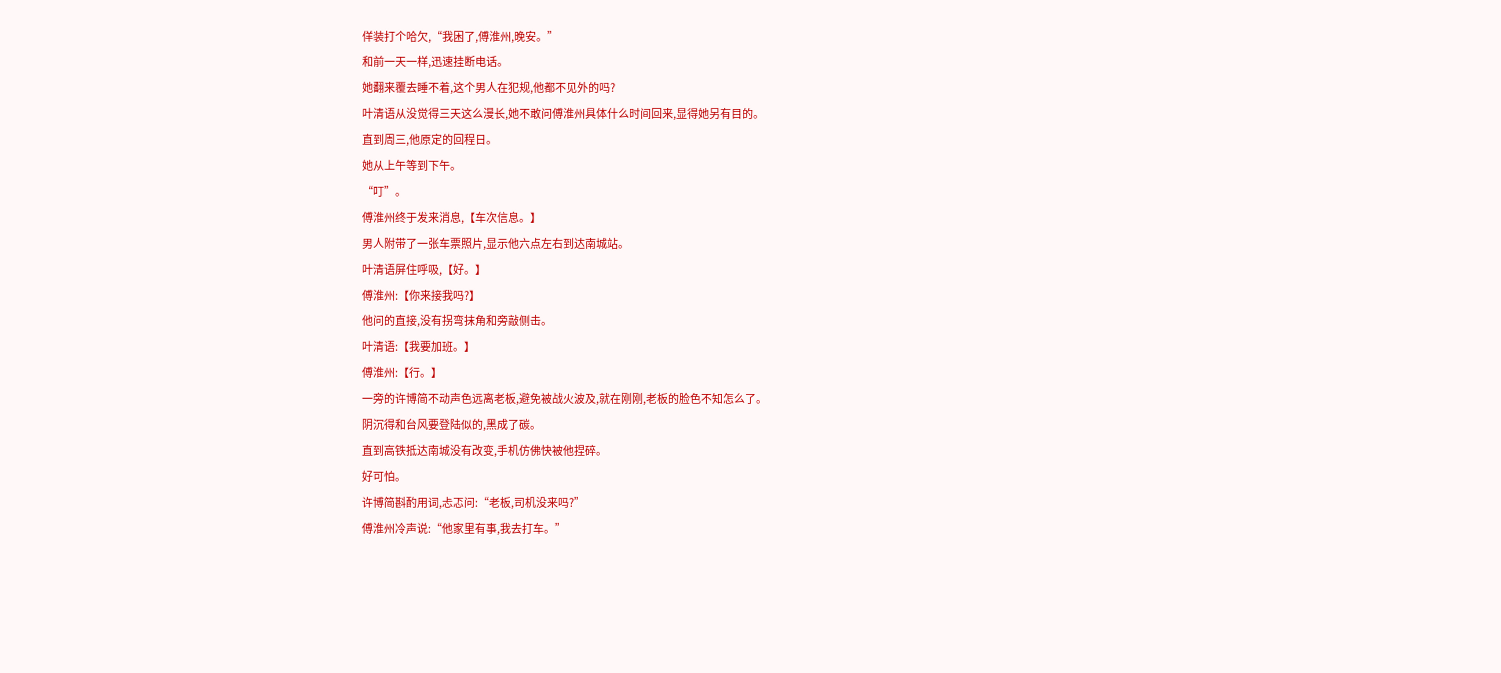佯装打个哈欠,“我困了,傅淮州,晚安。”
和前一天一样,迅速挂断电话。
她翻来覆去睡不着,这个男人在犯规,他都不见外的吗?
叶清语从没觉得三天这么漫长,她不敢问傅淮州具体什么时间回来,显得她另有目的。
直到周三,他原定的回程日。
她从上午等到下午。
“叮”。
傅淮州终于发来消息,【车次信息。】
男人附带了一张车票照片,显示他六点左右到达南城站。
叶清语屏住呼吸,【好。】
傅淮州:【你来接我吗?】
他问的直接,没有拐弯抹角和旁敲侧击。
叶清语:【我要加班。】
傅淮州:【行。】
一旁的许博简不动声色远离老板,避免被战火波及,就在刚刚,老板的脸色不知怎么了。
阴沉得和台风要登陆似的,黑成了碳。
直到高铁抵达南城没有改变,手机仿佛快被他捏碎。
好可怕。
许博简斟酌用词,忐忑问:“老板,司机没来吗?”
傅淮州冷声说:“他家里有事,我去打车。”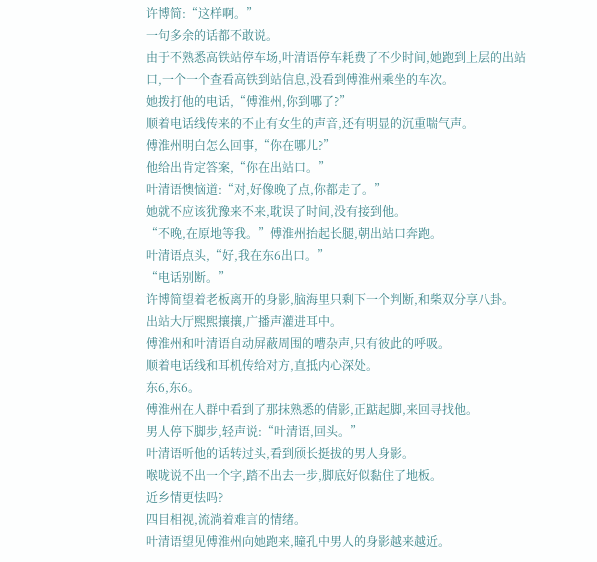许博简:“这样啊。”
一句多余的话都不敢说。
由于不熟悉高铁站停车场,叶清语停车耗费了不少时间,她跑到上层的出站口,一个一个查看高铁到站信息,没看到傅淮州乘坐的车次。
她拨打他的电话,“傅淮州,你到哪了?”
顺着电话线传来的不止有女生的声音,还有明显的沉重喘气声。
傅淮州明白怎么回事,“你在哪儿?”
他给出肯定答案,“你在出站口。”
叶清语懊恼道:“对,好像晚了点,你都走了。”
她就不应该犹豫来不来,耽误了时间,没有接到他。
“不晚,在原地等我。”傅淮州抬起长腿,朝出站口奔跑。
叶清语点头,“好,我在东6出口。”
“电话别断。”
许博简望着老板离开的身影,脑海里只剩下一个判断,和柴双分享八卦。
出站大厅熙熙攘攘,广播声灌进耳中。
傅淮州和叶清语自动屏蔽周围的嘈杂声,只有彼此的呼吸。
顺着电话线和耳机传给对方,直抵内心深处。
东6,东6。
傅淮州在人群中看到了那抹熟悉的倩影,正踮起脚,来回寻找他。
男人停下脚步,轻声说:“叶清语,回头。”
叶清语听他的话转过头,看到颀长挺拔的男人身影。
喉咙说不出一个字,踏不出去一步,脚底好似黏住了地板。
近乡情更怯吗?
四目相视,流淌着难言的情绪。
叶清语望见傅淮州向她跑来,瞳孔中男人的身影越来越近。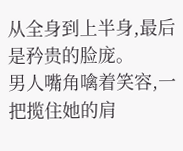从全身到上半身,最后是矜贵的脸庞。
男人嘴角噙着笑容,一把揽住她的肩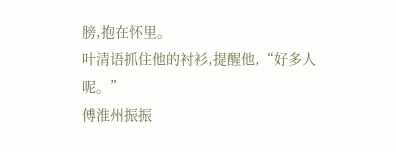膀,抱在怀里。
叶清语抓住他的衬衫,提醒他,“好多人呢。”
傅淮州振振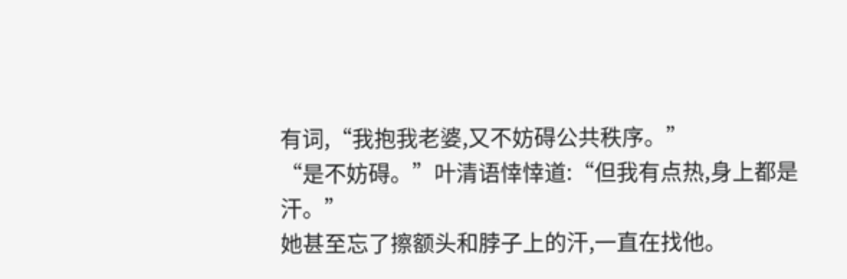有词,“我抱我老婆,又不妨碍公共秩序。”
“是不妨碍。”叶清语悻悻道:“但我有点热,身上都是汗。”
她甚至忘了擦额头和脖子上的汗,一直在找他。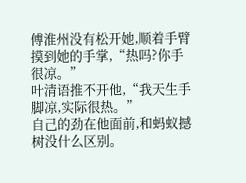傅淮州没有松开她,顺着手臂摸到她的手掌,“热吗?你手很凉。”
叶清语推不开他,“我天生手脚凉,实际很热。”
自己的劲在他面前,和蚂蚁撼树没什么区别。